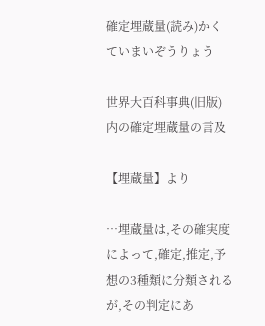確定埋蔵量(読み)かくていまいぞうりょう

世界大百科事典(旧版)内の確定埋蔵量の言及

【埋蔵量】より

…埋蔵量は,その確実度によって,確定,推定,予想の3種類に分類されるが,その判定にあ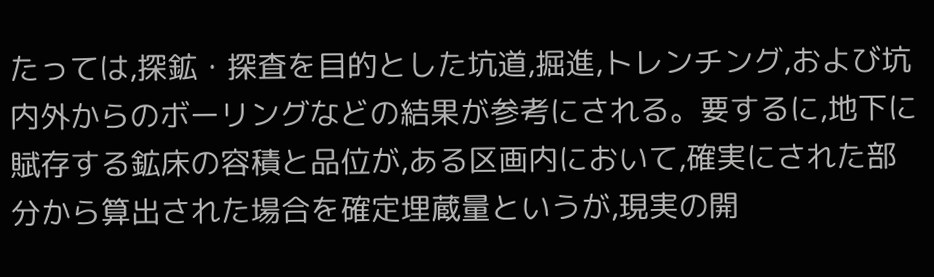たっては,探鉱・探査を目的とした坑道,掘進,トレンチング,および坑内外からのボーリングなどの結果が参考にされる。要するに,地下に賦存する鉱床の容積と品位が,ある区画内において,確実にされた部分から算出された場合を確定埋蔵量というが,現実の開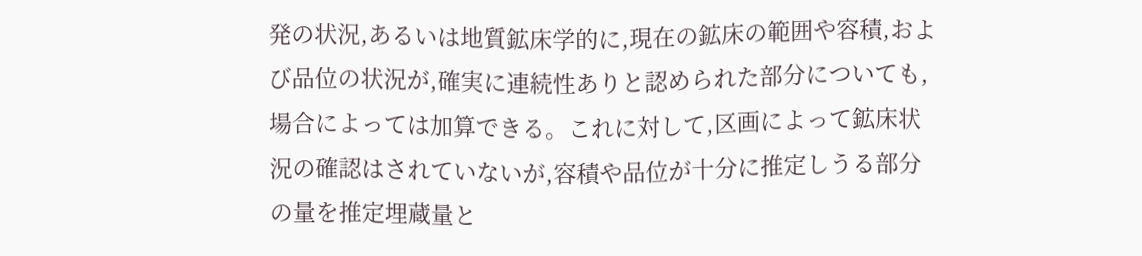発の状況,あるいは地質鉱床学的に,現在の鉱床の範囲や容積,および品位の状況が,確実に連続性ありと認められた部分についても,場合によっては加算できる。これに対して,区画によって鉱床状況の確認はされていないが,容積や品位が十分に推定しうる部分の量を推定埋蔵量と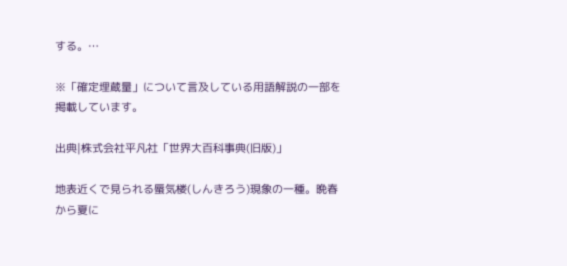する。…

※「確定埋蔵量」について言及している用語解説の一部を掲載しています。

出典|株式会社平凡社「世界大百科事典(旧版)」

地表近くで見られる蜃気楼(しんきろう)現象の一種。晩春から夏に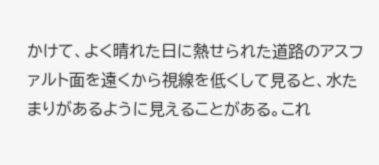かけて、よく晴れた日に熱せられた道路のアスファルト面を遠くから視線を低くして見ると、水たまりがあるように見えることがある。これ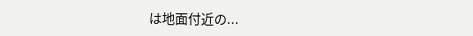は地面付近の...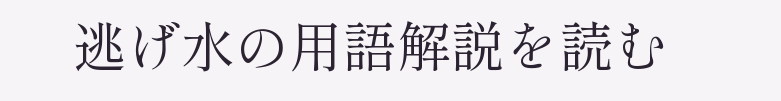逃げ水の用語解説を読む